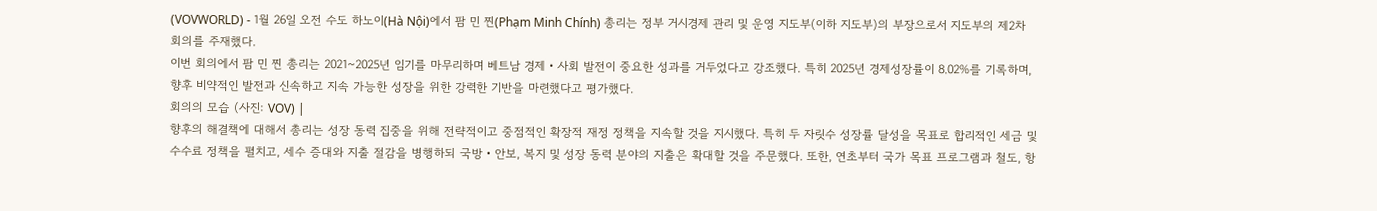(VOVWORLD) - 1월 26일 오전 수도 하노이(Hà Nội)에서 팜 민 찐(Phạm Minh Chính) 총리는 정부 거시경제 관리 및 운영 지도부(이하 지도부)의 부장으로서 지도부의 제2차 회의를 주재했다.
이번 회의에서 팜 민 찐 총리는 2021~2025년 임기를 마무리하며 베트남 경제‧사회 발전이 중요한 성과를 거두었다고 강조했다. 특히 2025년 경제성장률이 8.02%를 기록하며, 향후 비약적인 발전과 신속하고 지속 가능한 성장을 위한 강력한 기반을 마련했다고 평가했다.
회의의 모습 (사진: VOV) |
향후의 해결책에 대해서 총리는 성장 동력 집중을 위해 전략적이고 중점적인 확장적 재정 정책을 지속할 것을 지시했다. 특히 두 자릿수 성장률 달성을 목표로 합리적인 세금 및 수수료 정책을 펼치고, 세수 증대와 지출 절감을 병행하되 국방‧안보, 복지 및 성장 동력 분야의 지출은 확대할 것을 주문했다. 또한, 연초부터 국가 목표 프로그램과 철도, 항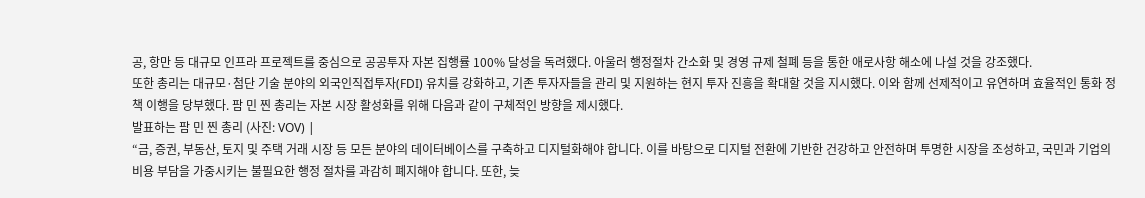공, 항만 등 대규모 인프라 프로젝트를 중심으로 공공투자 자본 집행률 100% 달성을 독려했다. 아울러 행정절차 간소화 및 경영 규제 철폐 등을 통한 애로사항 해소에 나설 것을 강조했다.
또한 총리는 대규모·첨단 기술 분야의 외국인직접투자(FDI) 유치를 강화하고, 기존 투자자들을 관리 및 지원하는 현지 투자 진흥을 확대할 것을 지시했다. 이와 함께 선제적이고 유연하며 효율적인 통화 정책 이행을 당부했다. 팜 민 찐 총리는 자본 시장 활성화를 위해 다음과 같이 구체적인 방향을 제시했다.
발표하는 팜 민 찐 총리 (사진: VOV) |
“금, 증권, 부동산, 토지 및 주택 거래 시장 등 모든 분야의 데이터베이스를 구축하고 디지털화해야 합니다. 이를 바탕으로 디지털 전환에 기반한 건강하고 안전하며 투명한 시장을 조성하고, 국민과 기업의 비용 부담을 가중시키는 불필요한 행정 절차를 과감히 폐지해야 합니다. 또한, 늦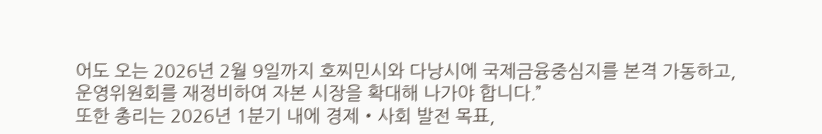어도 오는 2026년 2월 9일까지 호찌민시와 다낭시에 국제금융중심지를 본격 가동하고, 운영위원회를 재정비하여 자본 시장을 확대해 나가야 합니다.”
또한 총리는 2026년 1분기 내에 경제‧사회 발전 목표,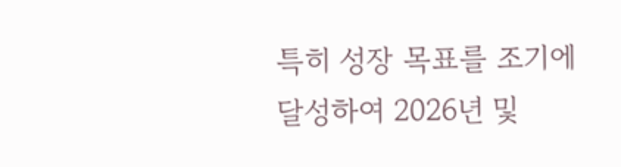특히 성장 목표를 조기에 달성하여 2026년 및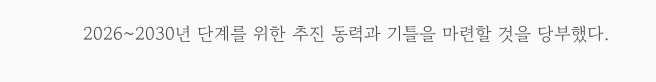2026~2030년 단계를 위한 추진 동력과 기틀을 마련할 것을 당부했다.